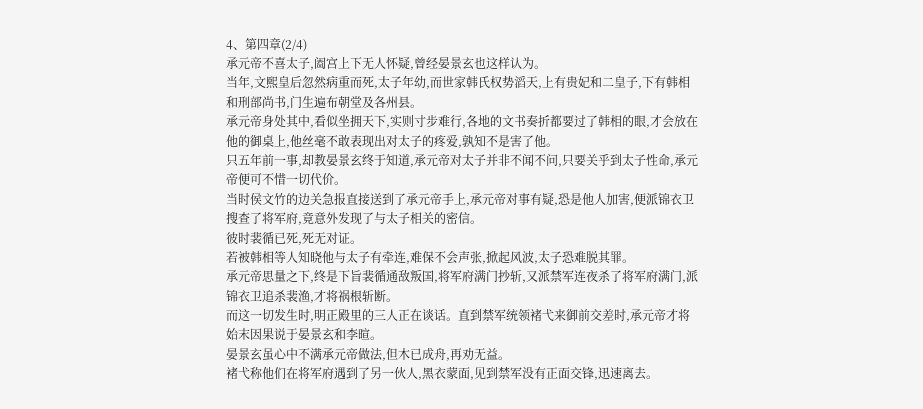4、第四章(2/4)
承元帝不喜太子,阖宫上下无人怀疑,曾经晏景玄也这样认为。
当年,文熙皇后忽然病重而死,太子年幼,而世家韩氏权势滔天,上有贵妃和二皇子,下有韩相和刑部尚书,门生遍布朝堂及各州县。
承元帝身处其中,看似坐拥天下,实则寸步难行,各地的文书奏折都要过了韩相的眼,才会放在他的御桌上,他丝毫不敢表现出对太子的疼爱,孰知不是害了他。
只五年前一事,却教晏景玄终于知道,承元帝对太子并非不闻不问,只要关乎到太子性命,承元帝便可不惜一切代价。
当时侯文竹的边关急报直接送到了承元帝手上,承元帝对事有疑,恐是他人加害,便派锦衣卫搜查了将军府,竟意外发现了与太子相关的密信。
彼时裴循已死,死无对证。
若被韩相等人知晓他与太子有牵连,难保不会声张,掀起风波,太子恐难脱其罪。
承元帝思量之下,终是下旨裴循通敌叛国,将军府满门抄斩,又派禁军连夜杀了将军府满门,派锦衣卫追杀裴渔,才将祸根斩断。
而这一切发生时,明正殿里的三人正在谈话。直到禁军统领褚弋来御前交差时,承元帝才将始末因果说于晏景玄和李暄。
晏景玄虽心中不满承元帝做法,但木已成舟,再劝无益。
褚弋称他们在将军府遇到了另一伙人,黑衣蒙面,见到禁军没有正面交锋,迅速离去。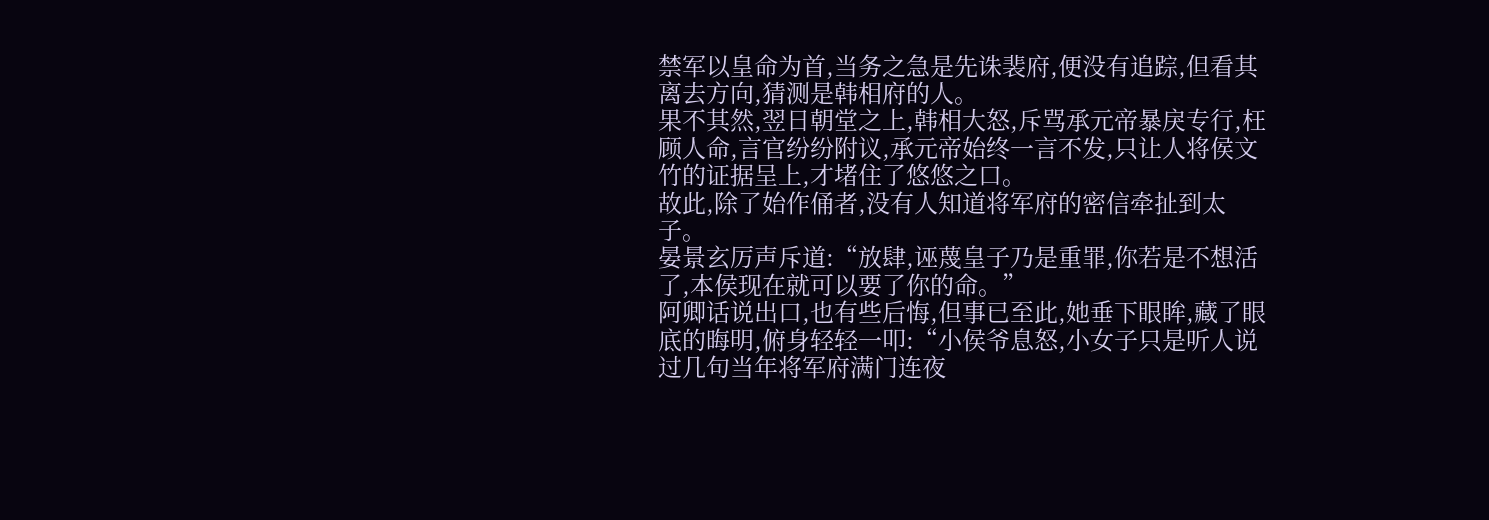禁军以皇命为首,当务之急是先诛裴府,便没有追踪,但看其离去方向,猜测是韩相府的人。
果不其然,翌日朝堂之上,韩相大怒,斥骂承元帝暴戾专行,枉顾人命,言官纷纷附议,承元帝始终一言不发,只让人将侯文竹的证据呈上,才堵住了悠悠之口。
故此,除了始作俑者,没有人知道将军府的密信牵扯到太子。
晏景玄厉声斥道:“放肆,诬蔑皇子乃是重罪,你若是不想活了,本侯现在就可以要了你的命。”
阿卿话说出口,也有些后悔,但事已至此,她垂下眼眸,藏了眼底的晦明,俯身轻轻一叩:“小侯爷息怒,小女子只是听人说过几句当年将军府满门连夜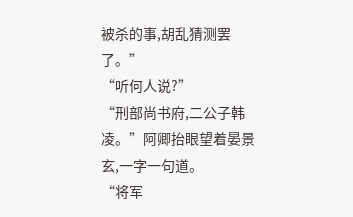被杀的事,胡乱猜测罢了。”
“听何人说?”
“刑部尚书府,二公子韩凌。”阿卿抬眼望着晏景玄,一字一句道。
“将军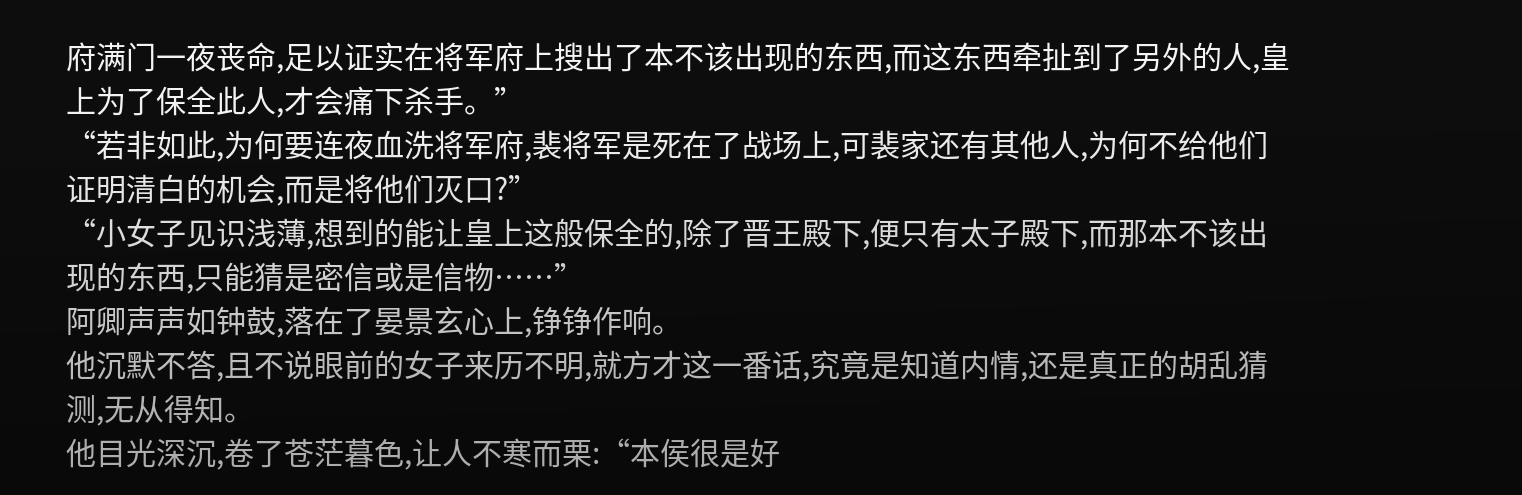府满门一夜丧命,足以证实在将军府上搜出了本不该出现的东西,而这东西牵扯到了另外的人,皇上为了保全此人,才会痛下杀手。”
“若非如此,为何要连夜血洗将军府,裴将军是死在了战场上,可裴家还有其他人,为何不给他们证明清白的机会,而是将他们灭口?”
“小女子见识浅薄,想到的能让皇上这般保全的,除了晋王殿下,便只有太子殿下,而那本不该出现的东西,只能猜是密信或是信物……”
阿卿声声如钟鼓,落在了晏景玄心上,铮铮作响。
他沉默不答,且不说眼前的女子来历不明,就方才这一番话,究竟是知道内情,还是真正的胡乱猜测,无从得知。
他目光深沉,卷了苍茫暮色,让人不寒而栗:“本侯很是好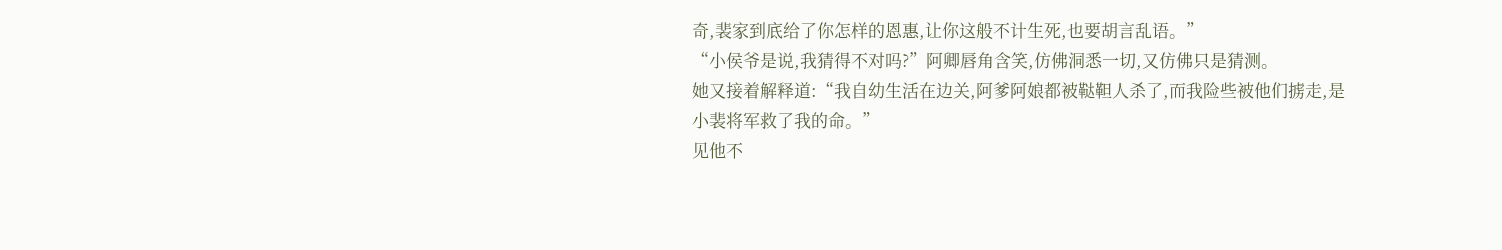奇,裴家到底给了你怎样的恩惠,让你这般不计生死,也要胡言乱语。”
“小侯爷是说,我猜得不对吗?”阿卿唇角含笑,仿佛洞悉一切,又仿佛只是猜测。
她又接着解释道:“我自幼生活在边关,阿爹阿娘都被鞑靼人杀了,而我险些被他们掳走,是小裴将军救了我的命。”
见他不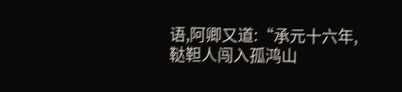语,阿卿又道:“承元十六年,鞑靼人闯入孤鸿山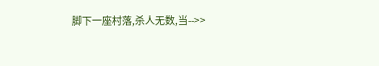脚下一座村落,杀人无数,当-->>